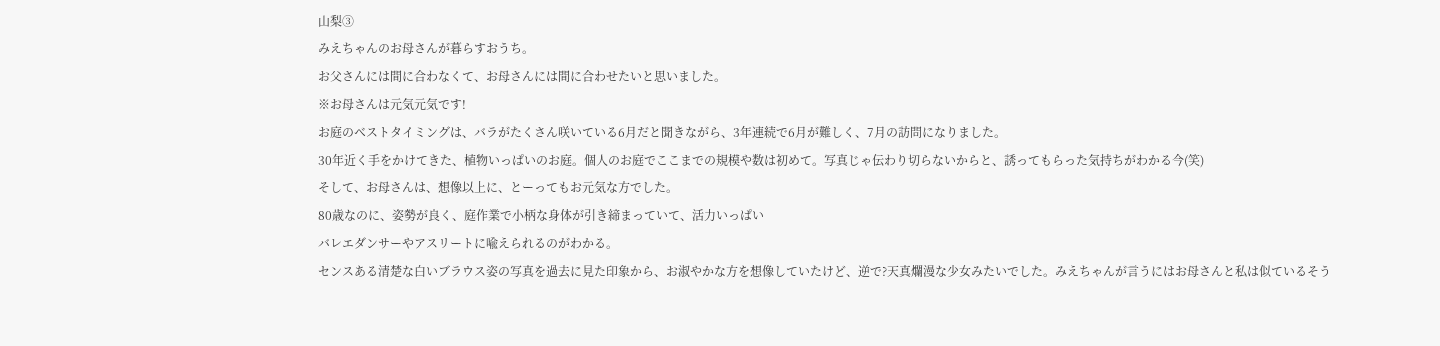山梨③
みえちゃんのお母さんが暮らすおうち。
お父さんには間に合わなくて、お母さんには間に合わせたいと思いました。
※お母さんは元気元気です!
お庭のベストタイミングは、バラがたくさん咲いている6月だと聞きながら、3年連続で6月が難しく、7月の訪問になりました。
30年近く手をかけてきた、植物いっぱいのお庭。個人のお庭でここまでの規模や数は初めて。写真じゃ伝わり切らないからと、誘ってもらった気持ちがわかる今(笑)
そして、お母さんは、想像以上に、とーってもお元気な方でした。
80歳なのに、姿勢が良く、庭作業で小柄な身体が引き締まっていて、活力いっぱい
バレエダンサーやアスリートに喩えられるのがわかる。
センスある清楚な白いブラウス姿の写真を過去に見た印象から、お淑やかな方を想像していたけど、逆で?天真爛漫な少女みたいでした。みえちゃんが言うにはお母さんと私は似ているそう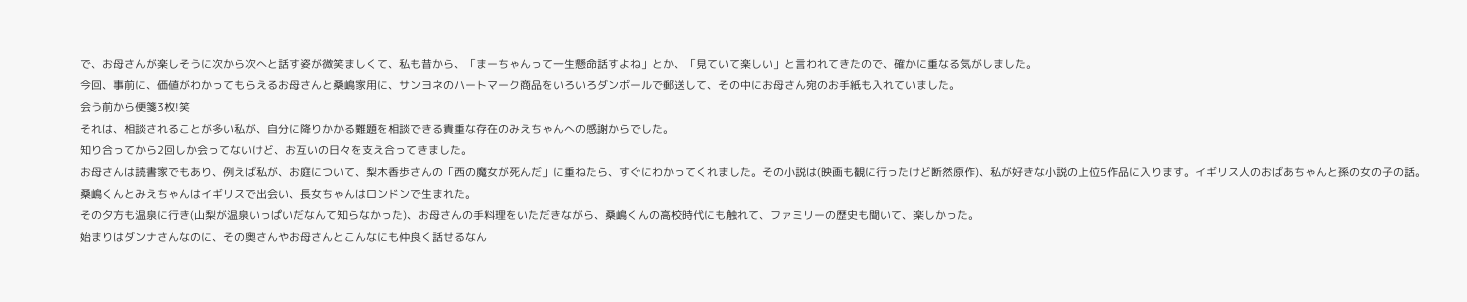で、お母さんが楽しそうに次から次へと話す姿が微笑ましくて、私も昔から、「まーちゃんって一生懸命話すよね」とか、「見ていて楽しい」と言われてきたので、確かに重なる気がしました。
今回、事前に、価値がわかってもらえるお母さんと桑嶋家用に、サンヨネのハートマーク商品をいろいろダンボールで郵送して、その中にお母さん宛のお手紙も入れていました。
会う前から便箋3枚!笑
それは、相談されることが多い私が、自分に降りかかる難題を相談できる貴重な存在のみえちゃんへの感謝からでした。
知り合ってから2回しか会ってないけど、お互いの日々を支え合ってきました。
お母さんは読書家でもあり、例えば私が、お庭について、梨木香歩さんの「西の魔女が死んだ」に重ねたら、すぐにわかってくれました。その小説は(映画も観に行ったけど断然原作)、私が好きな小説の上位5作品に入ります。イギリス人のおばあちゃんと孫の女の子の話。
桑嶋くんとみえちゃんはイギリスで出会い、長女ちゃんはロンドンで生まれた。
その夕方も温泉に行き(山梨が温泉いっぱいだなんて知らなかった)、お母さんの手料理をいただきながら、桑嶋くんの高校時代にも触れて、ファミリーの歴史も聞いて、楽しかった。
始まりはダンナさんなのに、その奥さんやお母さんとこんなにも仲良く話せるなん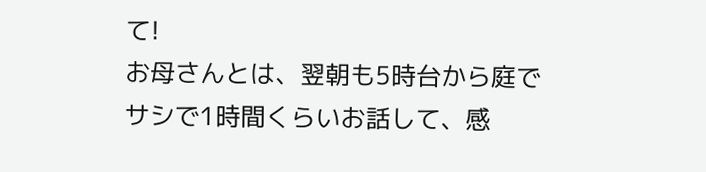て!
お母さんとは、翌朝も5時台から庭でサシで1時間くらいお話して、感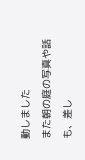動しました
また朝の庭の写真や話も、差し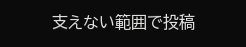支えない範囲で投稿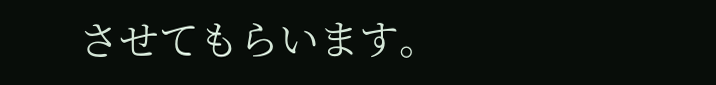させてもらいます。